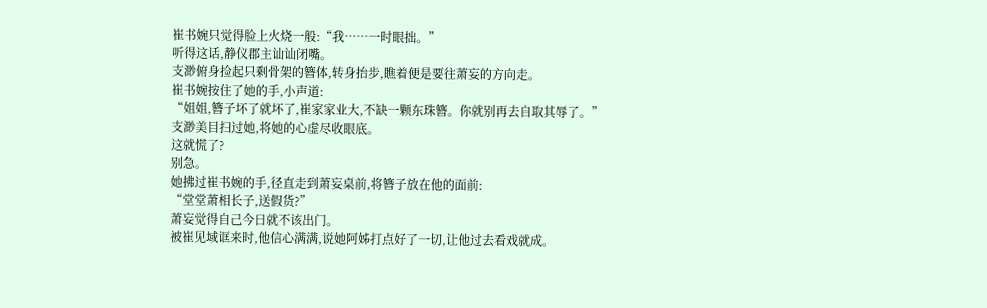崔书婉只觉得脸上火烧一般:“我……一时眼拙。”
听得这话,静仪郡主讪讪闭嘴。
支渺俯身捡起只剩骨架的簪体,转身抬步,瞧着便是要往萧妄的方向走。
崔书婉按住了她的手,小声道:
“姐姐,簪子坏了就坏了,崔家家业大,不缺一颗东珠簪。你就别再去自取其辱了。”
支渺美目扫过她,将她的心虚尽收眼底。
这就慌了?
别急。
她拂过崔书婉的手,径直走到萧妄桌前,将簪子放在他的面前:
“堂堂萧相长子,送假货?”
萧妄觉得自己今日就不该出门。
被崔见域诓来时,他信心满满,说她阿姊打点好了一切,让他过去看戏就成。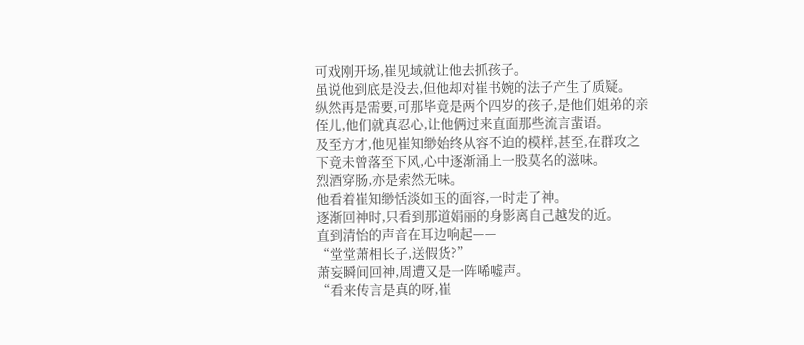可戏刚开场,崔见域就让他去抓孩子。
虽说他到底是没去,但他却对崔书婉的法子产生了质疑。
纵然再是需要,可那毕竟是两个四岁的孩子,是他们姐弟的亲侄儿,他们就真忍心,让他俩过来直面那些流言蜚语。
及至方才,他见崔知缈始终从容不迫的模样,甚至,在群攻之下竟未曾落至下风,心中逐渐涌上一股莫名的滋味。
烈酒穿肠,亦是索然无味。
他看着崔知缈恬淡如玉的面容,一时走了神。
逐渐回神时,只看到那道娟丽的身影离自己越发的近。
直到清怡的声音在耳边响起——
“堂堂萧相长子,送假货?”
萧妄瞬间回神,周遭又是一阵唏嘘声。
“看来传言是真的呀,崔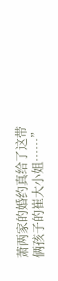萧两家的婚约真给了这带俩孩子的崔大小姐……”